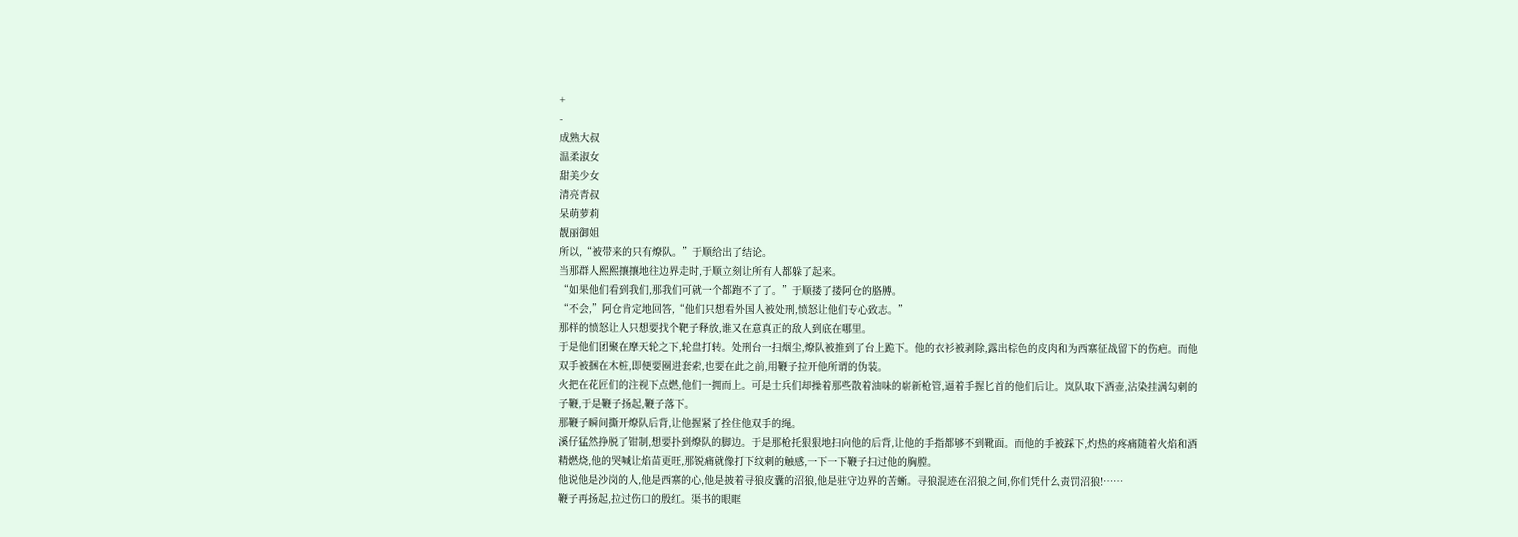+
-
成熟大叔
温柔淑女
甜美少女
清亮青叔
呆萌萝莉
靓丽御姐
所以,“被带来的只有燎队。”于顺给出了结论。
当那群人熙熙攘攘地往边界走时,于顺立刻让所有人都躲了起来。
“如果他们看到我们,那我们可就一个都跑不了了。”于顺搂了搂阿仓的胳膊。
“不会,”阿仓肯定地回答,“他们只想看外国人被处刑,愤怒让他们专心致志。”
那样的愤怒让人只想要找个靶子释放,谁又在意真正的敌人到底在哪里。
于是他们团聚在摩天轮之下,轮盘打转。处刑台一扫烟尘,燎队被推到了台上跪下。他的衣衫被剥除,露出棕色的皮肉和为西寨征战留下的伤疤。而他双手被捆在木桩,即便要圈进套索,也要在此之前,用鞭子拉开他所谓的伪装。
火把在花匠们的注视下点燃,他们一拥而上。可是士兵们却操着那些散着油味的崭新枪管,逼着手握匕首的他们后让。岚队取下酒壶,沾染挂满勾刺的子鞭,于是鞭子扬起,鞭子落下。
那鞭子瞬间撕开燎队后背,让他握紧了拴住他双手的绳。
溪仔猛然挣脱了钳制,想要扑到燎队的脚边。于是那枪托狠狠地扫向他的后背,让他的手指都够不到靴面。而他的手被踩下,灼热的疼痛随着火焰和酒精燃烧,他的哭喊让焰苗更旺,那锐痛就像打下纹刺的触感,一下一下鞭子扫过他的胸膛。
他说他是沙岗的人,他是西寨的心,他是披着寻狼皮囊的沼狼,他是驻守边界的苦蜥。寻狼混迹在沼狼之间,你们凭什么责罚沼狼!……
鞭子再扬起,拉过伤口的殷红。渠书的眼眶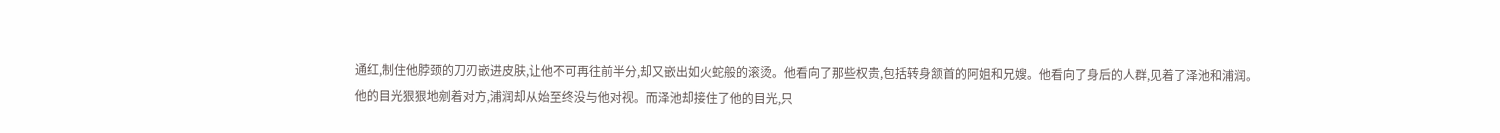通红,制住他脖颈的刀刃嵌进皮肤,让他不可再往前半分,却又嵌出如火蛇般的滚烫。他看向了那些权贵,包括转身颔首的阿姐和兄嫂。他看向了身后的人群,见着了泽池和浦润。
他的目光狠狠地剜着对方,浦润却从始至终没与他对视。而泽池却接住了他的目光,只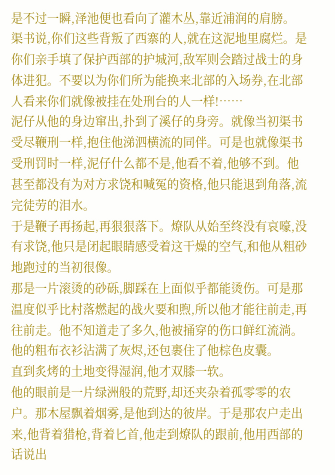是不过一瞬,泽池便也看向了灌木丛,靠近浦润的肩膀。
渠书说,你们这些背叛了西寨的人,就在这泥地里腐烂。是你们亲手填了保护西部的护城河,敌军则会踏过战士的身体进犯。不要以为你们所为能换来北部的入场券,在北部人看来你们就像被挂在处刑台的人一样!……
泥仔从他的身边窜出,扑到了溪仔的身旁。就像当初渠书受尽鞭刑一样,抱住他涕泗横流的同伴。可是也就像渠书受刑罚时一样,泥仔什么都不是,他看不着,他够不到。他甚至都没有为对方求饶和喊冤的资格,他只能退到角落,流完徒劳的泪水。
于是鞭子再扬起,再狠狠落下。燎队从始至终没有哀嚎,没有求饶,他只是闭起眼睛感受着这干燥的空气,和他从粗砂地跑过的当初很像。
那是一片滚烫的砂砾,脚踩在上面似乎都能烫伤。可是那温度似乎比村落燃起的战火要和煦,所以他才能往前走,再往前走。他不知道走了多久,他被捅穿的伤口鲜红流淌。他的粗布衣衫沾满了灰烬,还包裹住了他棕色皮囊。
直到炙烤的土地变得湿润,他才双膝一软。
他的眼前是一片绿洲般的荒野,却还夹杂着孤零零的农户。那木屋飘着烟雾,是他到达的彼岸。于是那农户走出来,他背着猎枪,背着匕首,他走到燎队的跟前,他用西部的话说出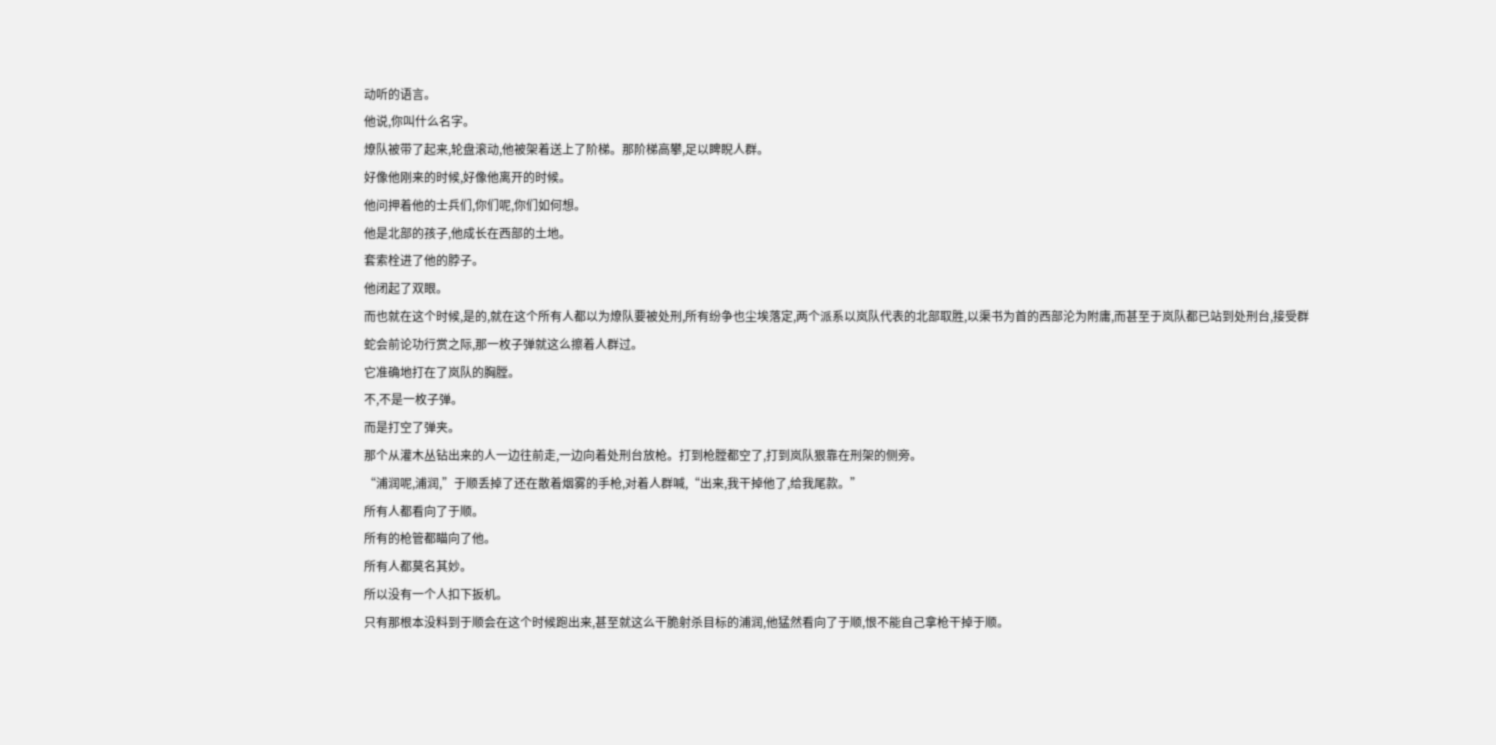动听的语言。
他说,你叫什么名字。
燎队被带了起来,轮盘滚动,他被架着送上了阶梯。那阶梯高攀,足以睥睨人群。
好像他刚来的时候,好像他离开的时候。
他问押着他的士兵们,你们呢,你们如何想。
他是北部的孩子,他成长在西部的土地。
套索栓进了他的脖子。
他闭起了双眼。
而也就在这个时候,是的,就在这个所有人都以为燎队要被处刑,所有纷争也尘埃落定,两个派系以岚队代表的北部取胜,以渠书为首的西部沦为附庸,而甚至于岚队都已站到处刑台,接受群蛇会前论功行赏之际,那一枚子弹就这么擦着人群过。
它准确地打在了岚队的胸膛。
不,不是一枚子弹。
而是打空了弹夹。
那个从灌木丛钻出来的人一边往前走,一边向着处刑台放枪。打到枪膛都空了,打到岚队狠靠在刑架的侧旁。
“浦润呢,浦润,”于顺丢掉了还在散着烟雾的手枪,对着人群喊,“出来,我干掉他了,给我尾款。”
所有人都看向了于顺。
所有的枪管都瞄向了他。
所有人都莫名其妙。
所以没有一个人扣下扳机。
只有那根本没料到于顺会在这个时候跑出来,甚至就这么干脆射杀目标的浦润,他猛然看向了于顺,恨不能自己拿枪干掉于顺。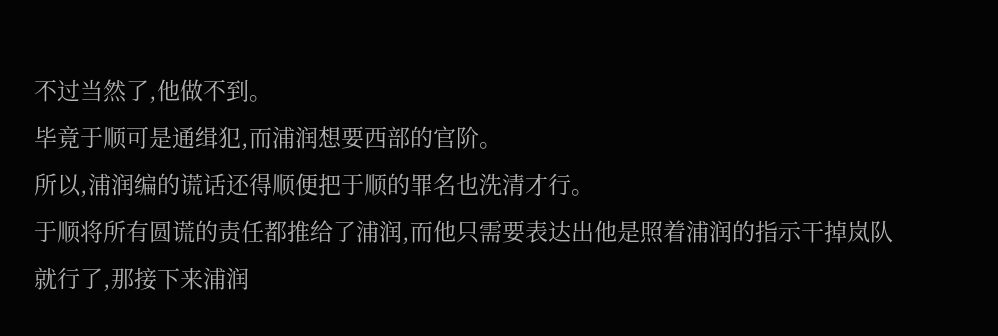不过当然了,他做不到。
毕竟于顺可是通缉犯,而浦润想要西部的官阶。
所以,浦润编的谎话还得顺便把于顺的罪名也洗清才行。
于顺将所有圆谎的责任都推给了浦润,而他只需要表达出他是照着浦润的指示干掉岚队就行了,那接下来浦润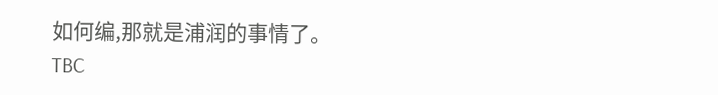如何编,那就是浦润的事情了。
TBC